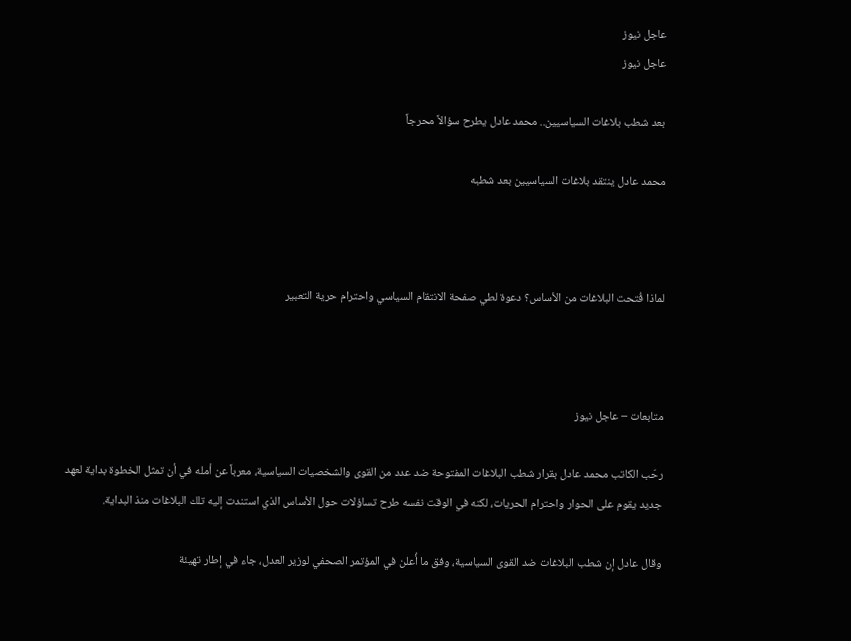عاجل نيوز
عاجل نيوز

بعد شطب بلاغات السياسيين.. محمد عادل يطرح سؤالاً محرجاً

محمد عادل ينتقد بلاغات السياسيين بعد شطبه



لماذا فُتحت البلاغات من الأساس؟ دعوة لطي صفحة الانتقام السياسي واحترام حرية التعبير



متابعات – عاجل نيوز

رحّب الكاتب محمد عادل بقرار شطب البلاغات المفتوحة ضد عدد من القوى والشخصيات السياسية، معرباً عن أمله في أن تمثل الخطوة بداية لعهد جديد يقوم على الحوار واحترام الحريات، لكنه في الوقت نفسه طرح تساؤلات حول الأساس الذي استندت إليه تلك البلاغات منذ البداية.

وقال عادل إن شطب البلاغات ضد القوى السياسية، وفق ما أُعلن في المؤتمر الصحفي لوزير العدل، جاء في إطار تهيئة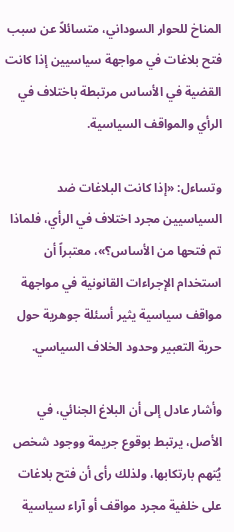المناخ للحوار السوداني، متسائلاً عن سبب فتح بلاغات في مواجهة سياسيين إذا كانت القضية في الأساس مرتبطة باختلاف في الرأي والمواقف السياسية.

وتساءل: «إذا كانت البلاغات ضد السياسيين مجرد اختلاف في الرأي، فلماذا تم فتحها من الأساس؟»، معتبراً أن استخدام الإجراءات القانونية في مواجهة مواقف سياسية يثير أسئلة جوهرية حول حرية التعبير وحدود الخلاف السياسي.

وأشار عادل إلى أن البلاغ الجنائي، في الأصل، يرتبط بوقوع جريمة ووجود شخص يُتهم بارتكابها، ولذلك رأى أن فتح بلاغات على خلفية مجرد مواقف أو آراء سياسية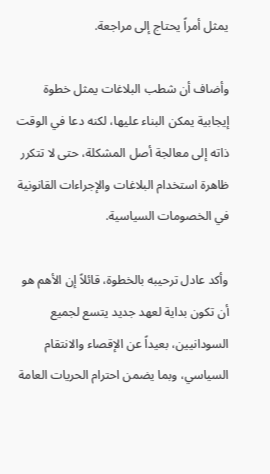يمثل أمراً يحتاج إلى مراجعة.

وأضاف أن شطب البلاغات يمثل خطوة إيجابية يمكن البناء عليها، لكنه دعا في الوقت ذاته إلى معالجة أصل المشكلة، حتى لا تتكرر ظاهرة استخدام البلاغات والإجراءات القانونية في الخصومات السياسية.

وأكد عادل ترحيبه بالخطوة، قائلاً إن الأهم هو أن تكون بداية لعهد جديد يتسع لجميع السودانيين، بعيداً عن الإقصاء والانتقام السياسي، وبما يضمن احترام الحريات العامة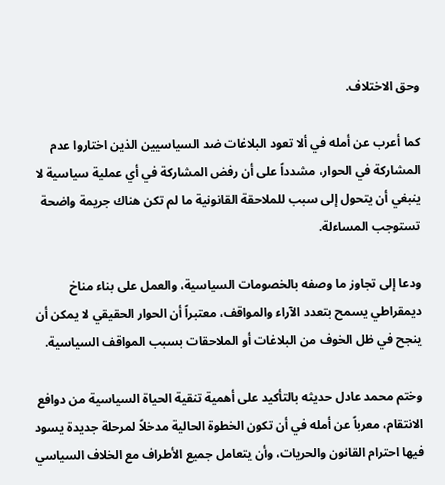وحق الاختلاف.

كما أعرب عن أمله في ألا تعود البلاغات ضد السياسيين الذين اختاروا عدم المشاركة في الحوار، مشدداً على أن رفض المشاركة في أي عملية سياسية لا ينبغي أن يتحول إلى سبب للملاحقة القانونية ما لم تكن هناك جريمة واضحة تستوجب المساءلة.

ودعا إلى تجاوز ما وصفه بالخصومات السياسية، والعمل على بناء مناخ ديمقراطي يسمح بتعدد الآراء والمواقف، معتبراً أن الحوار الحقيقي لا يمكن أن ينجح في ظل الخوف من البلاغات أو الملاحقات بسبب المواقف السياسية.

وختم محمد عادل حديثه بالتأكيد على أهمية تنقية الحياة السياسية من دوافع الانتقام، معرباً عن أمله في أن تكون الخطوة الحالية مدخلاً لمرحلة جديدة يسود فيها احترام القانون والحريات، وأن يتعامل جميع الأطراف مع الخلاف السياسي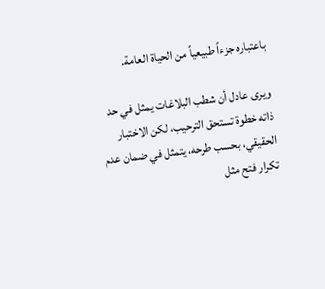باعتباره جزءاً طبيعياً من الحياة العامة.

ويرى عادل أن شطب البلاغات يمثل في حد ذاته خطوة تستحق الترحيب، لكن الاختبار الحقيقي، بحسب طرحه، يتمثل في ضمان عدم تكرار فتح مثل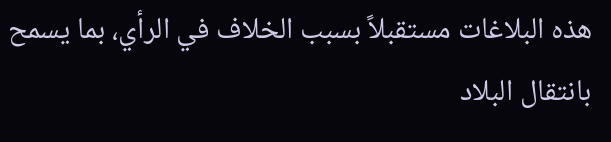هذه البلاغات مستقبلاً بسبب الخلاف في الرأي، بما يسمح بانتقال البلاد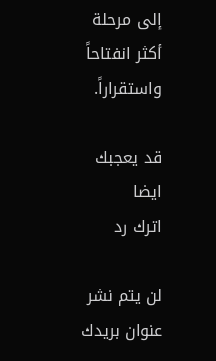إلى مرحلة أكثر انفتاحاً واستقراراً.

قد يعجبك ايضا
اترك رد

لن يتم نشر عنوان بريدك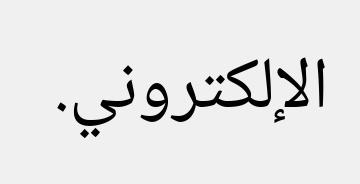الإلكتروني.